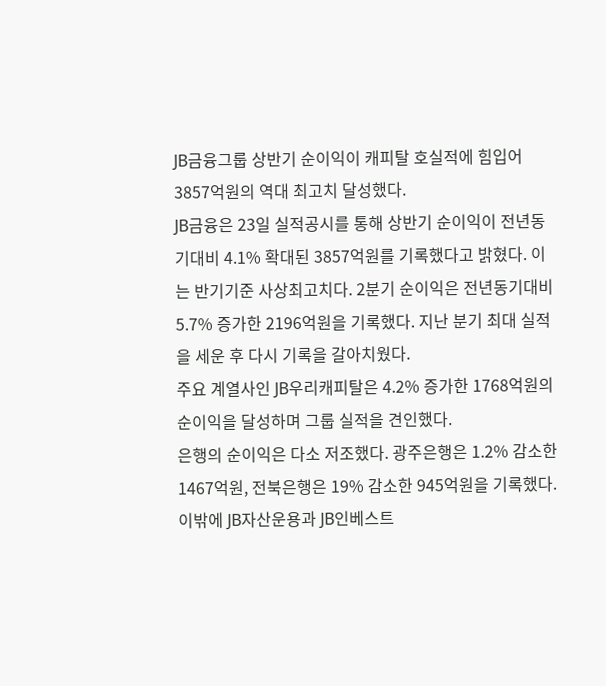JB금융그룹 상반기 순이익이 캐피탈 호실적에 힘입어 3857억원의 역대 최고치 달성했다.
JB금융은 23일 실적공시를 통해 상반기 순이익이 전년동기대비 4.1% 확대된 3857억원를 기록했다고 밝혔다. 이는 반기기준 사상최고치다. 2분기 순이익은 전년동기대비 5.7% 증가한 2196억원을 기록했다. 지난 분기 최대 실적을 세운 후 다시 기록을 갈아치웠다.
주요 계열사인 JB우리캐피탈은 4.2% 증가한 1768억원의 순이익을 달성하며 그룹 실적을 견인했다.
은행의 순이익은 다소 저조했다. 광주은행은 1.2% 감소한 1467억원, 전북은행은 19% 감소한 945억원을 기록했다.
이밖에 JB자산운용과 JB인베스트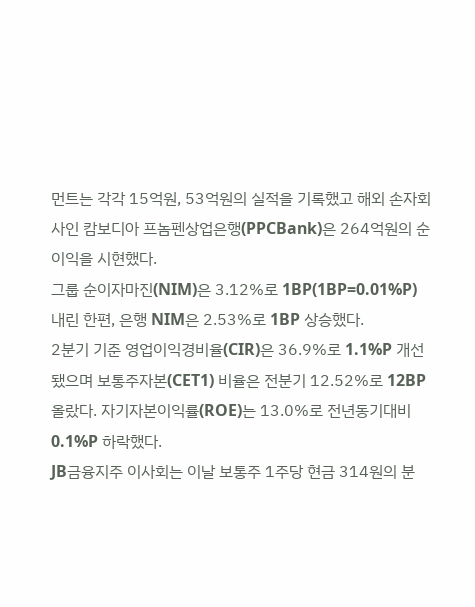먼트는 각각 15억원, 53억원의 실적을 기록했고 해외 손자회사인 캄보디아 프놈펜상업은행(PPCBank)은 264억원의 순이익을 시현했다.
그룹 순이자마진(NIM)은 3.12%로 1BP(1BP=0.01%P) 내린 한편, 은행 NIM은 2.53%로 1BP 상승했다.
2분기 기준 영업이익경비율(CIR)은 36.9%로 1.1%P 개선됐으며 보통주자본(CET1) 비율은 전분기 12.52%로 12BP 올랐다. 자기자본이익률(ROE)는 13.0%로 전년동기대비 0.1%P 하락했다.
JB금융지주 이사회는 이날 보통주 1주당 현금 314원의 분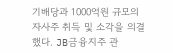기배당과 1000억원 규모의 자사주 취득 및 소각을 의결했다. JB금융지주 관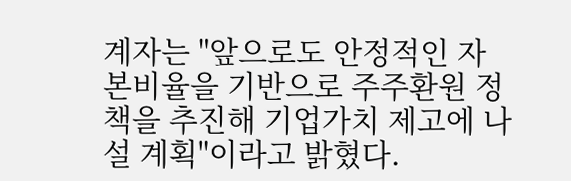계자는 "앞으로도 안정적인 자본비율을 기반으로 주주환원 정책을 추진해 기업가치 제고에 나설 계획"이라고 밝혔다.